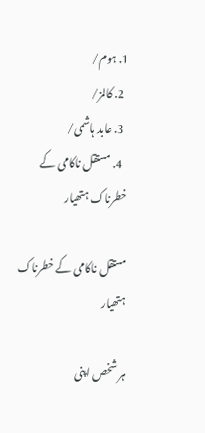1. ہوم/
  2. کالمز/
  3. عابد ہاشمی/
  4. مستقل ناکامی کے خطرناک ہتھیار

مستقل ناکامی کے خطرناک ہتھیار

ہر شخص اپنی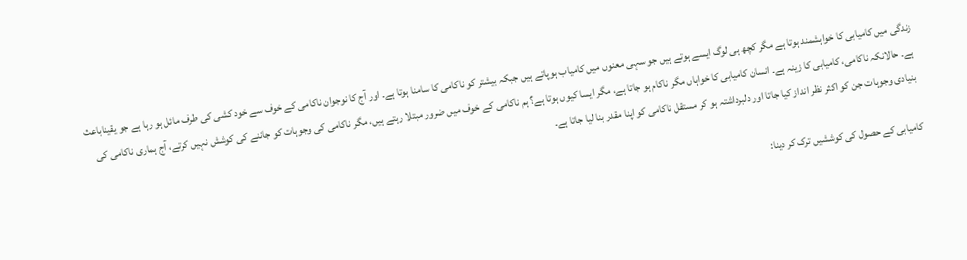زندگی میں کامیابی کا خواہشمند ہوتا ہے مگر کچھ ہی لوگ ایسے ہوتے ہیں جو سہی معنوں میں کامیاب ہوپاتے ہیں جبکہ بیشتر کو ناکامی کا سامنا ہوتا ہے۔ اور آج کا نوجوان ناکامی کے خوف سے خود کشی کی طرف مائل ہو رہا ہے جو یقیناباعث ہے۔ حالانکہ ناکامی، کامیابی کا زینہ ہے۔ انسان کامیابی کا خواہاں مگر ناکام ہو جاتا ہے، مگر ایسا کیوں ہوتا ہے؟ ہم ناکامی کے خوف میں ضرور مبتلا رہتے ہیں، مگر ناکامی کی وجوہات کو جاننے کی کوشش نہیں کرتے، آج ہماری ناکامی کی بنیادی وجوہات جن کو اکثر نظر انداز کیا جاتا اور دلبرداشتہ ہو کر مستقل ناکامی کو اپنا مقدر بنا لیا جاتا ہے۔

کامیابی کے حصول کی کوششیں ترک کر دینا: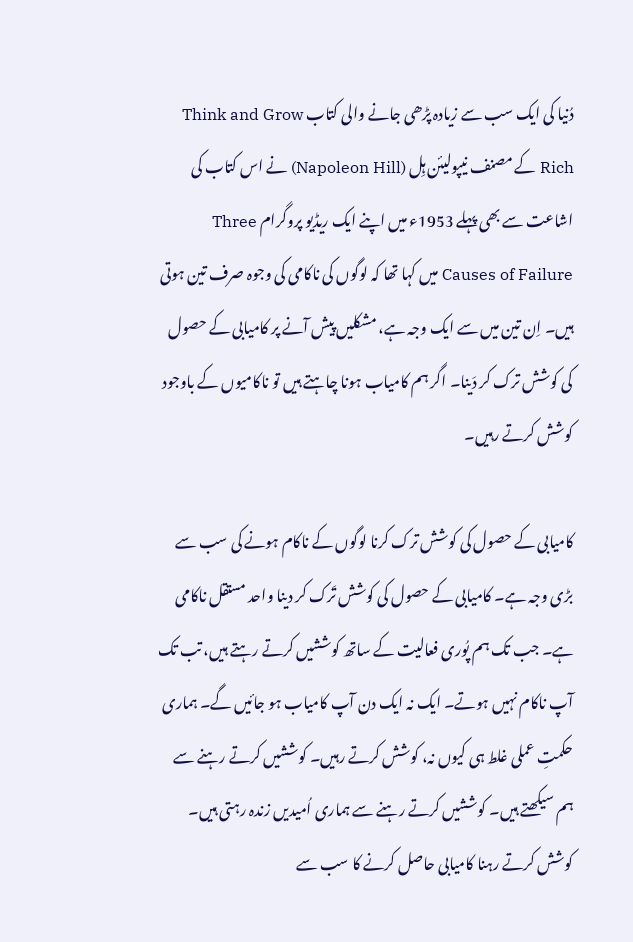دُنیا کی ایک سب سے زیادہ پڑھی جانے والی کتاب Think and Grow Rich کے مصنف نیپولیئن ہِل (Napoleon Hill) نے اس کتاب کی اشاعت سے بھی پہلے 1953ء میں اپنے ایک ریڈیو پروگرام Three Causes of Failure میں کہا تھا کہ لوگوں کی ناکامی کی وجوہ صرف تین ہوتی ہیں۔ اِن تین میں سے ایک وجہ ہے، مشکلیں پیش آنے پر کامیابی کے حصول کی کوشش ترک کر دَینا۔ اگر ہم کامیاب ہونا چاہتے ہیں تو ناکامیوں کے باوجود کوشش کرتے رہیں۔

کامیابی کے حصول کی کوشش ترک کرنا لوگوں کے ناکام ہونے کی سب سے بڑی وجہ ہے۔ کامیابی کے حصول کی کوشش تَرک کر دینا واحد مستقل ناکامی ہے۔ جب تک ہم پُوری فعالیت کے ساتھ کوششیں کرتے رہتے ہیں، تب تک آپ ناکام نہیں ہوتے۔ ایک نہ ایک دن آپ کامیاب ہو جائیں گے۔ ہماری حکمتِ عملی غلط ہی کیوں نہ، کوشش کرتے رہیں۔ کوششیں کرتے رہنے سے ہم سیکھتے ہیں۔ کوششیں کرتے رہنے سے ہماری اُمیدیں زندہ رہتی ہیں۔ کوشش کرتے رہنا کامیابی حاصل کرنے کا سب سے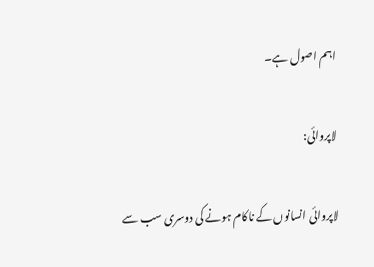اہم اصول ہے۔

لاپروائی:

لاپروائی انسانوں کے ناکام ہونے کی دوسری سب سے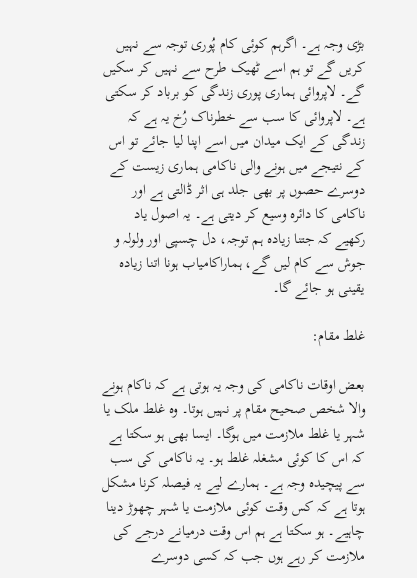بڑی وجہ ہے۔ اگرہم کوئی کام پُوری توجہ سے نہیں کریں گے تو ہم اسے ٹھیک طرح سے نہیں کر سکیں گے۔ لاپروائی ہماری پوری زندگی کو برباد کر سکتی ہے۔ لاپروائی کا سب سے خطرناک رُخ یہ ہے کہ زندگی کے ایک میدان میں اسے اپنا لیا جائے تو اس کے نتیجے میں ہونے والی ناکامی ہماری زیست کے دوسرے حصوں پر بھی جلد ہی اثر ڈالتی ہے اور ناکامی کا دائرہ وسیع کر دیتی ہے۔ یہ اصول یاد رکھیے کہ جتنا زیادہ ہم توجہ، دل چسپی اور ولولہ و جوش سے کام لیں گے، ہماراکامیاب ہونا اتنا زیادہ یقینی ہو جائے گا۔

غلط مقام:

بعض اوقات ناکامی کی وجہ یہ ہوتی ہے کہ ناکام ہونے والا شخص صحیح مقام پر نہیں ہوتا۔ وہ غلط ملک یا شہر یا غلط ملازمت میں ہوگا۔ ایسا بھی ہو سکتا ہے کہ اس کا کوئی مشغلہ غلط ہو۔ یہ ناکامی کی سب سے پیچیدہ وجہ ہے۔ ہمارے لیے یہ فیصلہ کرنا مشکل ہوتا ہے کہ کس وقت کوئی ملازمت یا شہر چھوڑ دینا چاہیے۔ ہو سکتا ہے ہم اس وقت درمیانے درجے کی ملازمت کر رہے ہوں جب کہ کسی دوسرے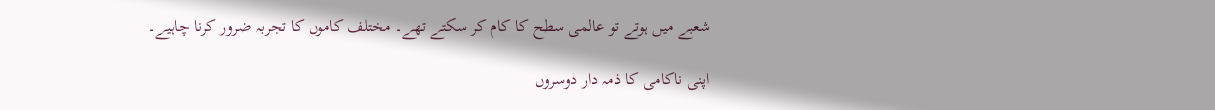شعبے میں ہوتے تو عالمی سطح کا کام کر سکتے تھے۔ مختلف کاموں کا تجربہ ضرور کرنا چاہیے۔

اپنی ناکامی کا ذمہ دار دوسروں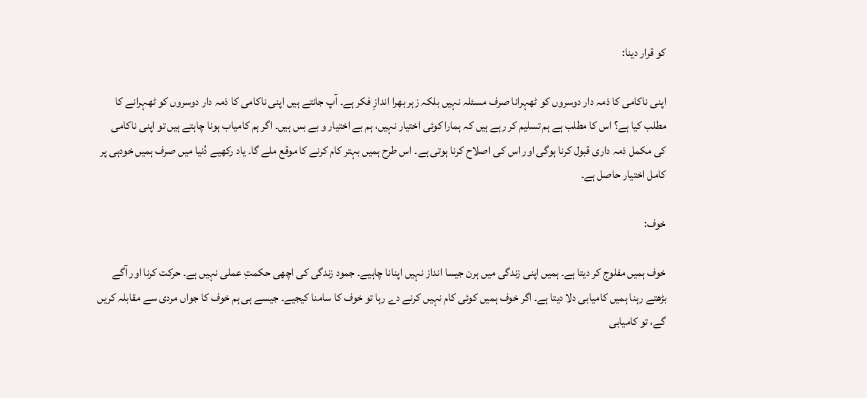کو قرار دینا:

اپنی ناکامی کا ذمہ دار دوسروں کو ٹھہرانا صرف مسئلہ نہیں بلکہ زہر بھرا اندازِ فکر ہے۔ آپ جانتے ہیں اپنی ناکامی کا ذمہ دار دوسروں کو ٹھہرانے کا مطلب کیا ہے؟ اس کا مطلب ہے ہم تسلیم کر رہے ہیں کہ ہمارا کوئی اختیار نہیں، ہم بے اختیار و بے بس ہیں۔ اگر ہم کامیاب ہونا چاہتے ہیں تو اپنی ناکامی کی مکمل ذمہ داری قبول کرنا ہوگی اور اس کی اصلاح کرنا ہوتی ہے۔ اس طرح ہمیں بہتر کام کرنے کا موقع ملے گا۔ یاد رکھیے دُنیا میں صرف ہمیں خودہی پر کامل اختیار حاصل ہے۔

خوف:

خوف ہمیں مفلوج کر دیتا ہے۔ ہمیں اپنی زندگی میں ہرن جیسا انداز نہیں اپنانا چاہیے۔ جمود زندگی کی اچھی حکمتِ عملی نہیں ہے۔ حرکت کرنا اور آگے بڑھتے رہنا ہمیں کامیابی دلا دیتا ہے۔ اگر خوف ہمیں کوئی کام نہیں کرنے دے رہا تو خوف کا سامنا کیجیے۔ جیسے ہی ہم خوف کا جواں مردی سے مقابلہ کریں گے، تو کامیابی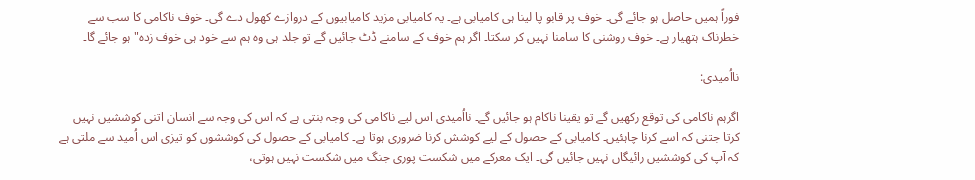فوراً ہمیں حاصل ہو جائے گی۔ خوف پر قابو پا لینا ہی کامیابی ہے۔ یہ کامیابی مزید کامیابیوں کے دروازے کھول دے گی۔ خوف ناکامی کا سب سے خطرناک ہتھیار ہے۔ خوف روشنی کا سامنا نہیں کر سکتا۔ اگر ہم خوف کے سامنے ڈٹ جائیں گے تو جلد ہی وہ ہم سے خود ہی خوف زدہ" ہو جائے گا۔

نااُمیدی:

اگرہم ناکامی کی توقع رکھیں گے تو یقینا ناکام ہو جائیں گے۔ نااُمیدی اس لیے ناکامی کی وجہ بنتی ہے کہ اس کی وجہ سے انسان اتنی کوششیں نہیں کرتا جتنی کہ اسے کرنا چاہئیں۔ کامیابی کے حصول کے لیے کوشش کرنا ضروری ہوتا ہے۔ کامیابی کے حصول کی کوششوں کو تیزی اس اُمید سے ملتی ہے کہ آپ کی کوششیں رائیگاں نہیں جائیں گی۔ ایک معرکے میں شکست پوری جنگ میں شکست نہیں ہوتی،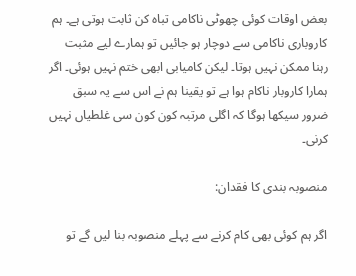بعض اوقات کوئی چھوٹی ناکامی تباہ کن ثابت ہوتی ہے۔ ہم کاروباری ناکامی سے دوچار ہو جائیں تو ہمارے لیے مثبت رہنا ممکن نہیں ہوتا۔ لیکن کامیابی ابھی ختم نہیں ہوئی۔ اگر ہمارا کاروبار ناکام ہوا ہے تو یقینا ہم نے اس سے یہ سبق ضرور سیکھا ہوگا کہ اگلی مرتبہ کون کون سی غلطیاں نہیں کرنی۔

منصوبہ بندی کا فقدان:

اگر ہم کوئی بھی کام کرنے سے پہلے منصوبہ بنا لیں گے تو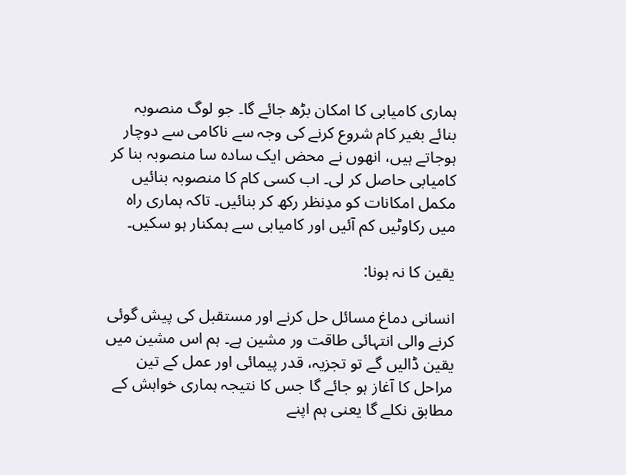ہماری کامیابی کا امکان بڑھ جائے گا۔ جو لوگ منصوبہ بنائے بغیر کام شروع کرنے کی وجہ سے ناکامی سے دوچار ہوجاتے ہیں، انھوں نے محض ایک سادہ سا منصوبہ بنا کر کامیابی حاصل کر لی۔ اب کسی کام کا منصوبہ بنائیں مکمل امکانات کو مدِنظر رکھ کر بنائیں۔ تاکہ ہماری راہ میں رکاوٹیں کم آئیں اور کامیابی سے ہمکنار ہو سکیں۔

یقین کا نہ ہونا:

انسانی دماغ مسائل حل کرنے اور مستقبل کی پیش گوئی کرنے والی انتہائی طاقت ور مشین ہے۔ ہم اس مشین میں یقین ڈالیں گے تو تجزیہ، قدر پیمائی اور عمل کے تین مراحل کا آغاز ہو جائے گا جس کا نتیجہ ہماری خواہش کے مطابق نکلے گا یعنی ہم اپنے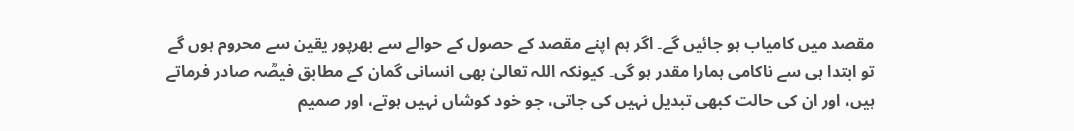مقصد میں کامیاب ہو جائیں گے۔ اگر ہم اپنے مقصد کے حصول کے حوالے سے بھرپور یقین سے محروم ہوں گے تو ابتدا ہی سے ناکامی ہمارا مقدر ہو گی۔ کیونکہ اللہ تعالیٰ بھی انسانی گمان کے مطابق فیصؒہ صادر فرماتے ہیں، اور ان کی حالت کبھی تبدیل نہیں کی جاتی، جو خود کوشاں نہیں ہوتے، اور صمیم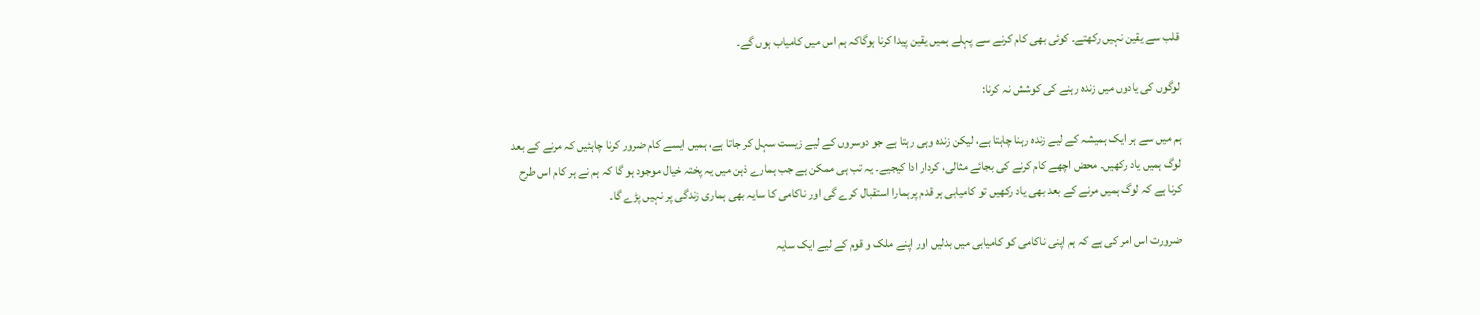قلب سے یقین نہیں رکھتے۔ کوئی بھی کام کرنے سے پہلے ہمیں یقین پیدا کرنا ہوگاکہ ہم اس میں کامیاب ہوں گے۔

لوگوں کی یادوں میں زندہ رہنے کی کوشش نہ کرنا:

ہم میں سے ہر ایک ہمیشہ کے لیے زندہ رہنا چاہتا ہے، لیکن زندہ وہی رہتا ہے جو دوسروں کے لیے زیست سہل کر جاتا ہے، ہمیں ایسے کام ضرور کرنا چاہئیں کہ مرنے کے بعد لوگ ہمیں یاد رکھیں۔ محض اچھے کام کرنے کی بجائے مثالی، کردار ادا کیجیے۔ یہ تب ہی ممکن ہے جب ہمارے ذہن میں یہ پختہ خیال موجود ہو گا کہ ہم نے ہر کام اس طرح کرنا ہے کہ لوگ ہمیں مرنے کے بعد بھی یاد رکھیں تو کامیابی ہر قدم پرہمارا استقبال کرے گی اور ناکامی کا سایہ بھی ہماری زندگی پر نہیں پڑے گا۔

ضرورت اس امر کی ہے کہ ہم اپنی ناکامی کو کامیابی میں بدلیں اور اپنے ملک و قوم کے لیے ایک سایہ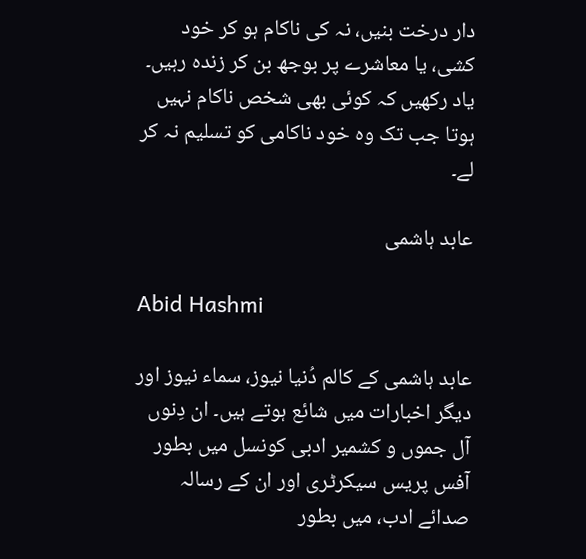دار درخت بنیں، نہ کی ناکام ہو کر خود کشی، یا معاشرے پر بوجھ بن کر زندہ رہیں۔ یاد رکھیں کہ کوئی بھی شخص ناکام نہیں ہوتا جب تک وہ خود ناکامی کو تسلیم نہ کر لے۔

عابد ہاشمی

Abid Hashmi

عابد ہاشمی کے کالم دُنیا نیوز، سماء نیوز اور دیگر اخبارات میں شائع ہوتے ہیں۔ ان دِنوں آل جموں و کشمیر ادبی کونسل میں بطور آفس پریس سیکرٹری اور ان کے رسالہ صدائے ادب، میں بطور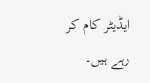ایڈیٹر کام کر رہے ہیں۔